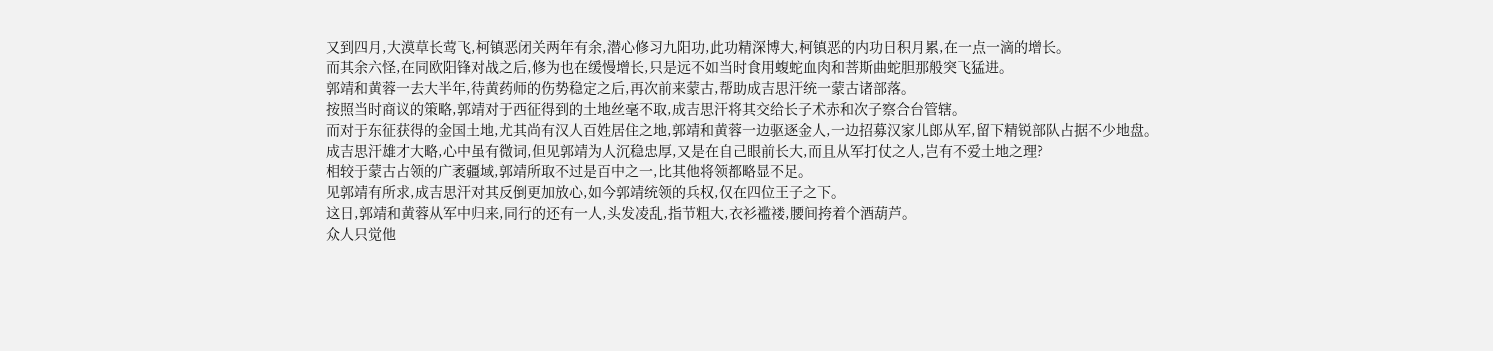又到四月,大漠草长莺飞,柯镇恶闭关两年有余,潜心修习九阳功,此功精深博大,柯镇恶的内功日积月累,在一点一滴的增长。
而其余六怪,在同欧阳锋对战之后,修为也在缓慢增长,只是远不如当时食用蝮蛇血肉和菩斯曲蛇胆那般突飞猛进。
郭靖和黄蓉一去大半年,待黄药师的伤势稳定之后,再次前来蒙古,帮助成吉思汗统一蒙古诸部落。
按照当时商议的策略,郭靖对于西征得到的土地丝毫不取,成吉思汗将其交给长子术赤和次子察合台管辖。
而对于东征获得的金国土地,尤其尚有汉人百姓居住之地,郭靖和黄蓉一边驱逐金人,一边招募汉家儿郎从军,留下精锐部队占据不少地盘。
成吉思汗雄才大略,心中虽有微词,但见郭靖为人沉稳忠厚,又是在自己眼前长大,而且从军打仗之人,岂有不爱土地之理?
相较于蒙古占领的广袤疆域,郭靖所取不过是百中之一,比其他将领都略显不足。
见郭靖有所求,成吉思汗对其反倒更加放心,如今郭靖统领的兵权,仅在四位王子之下。
这日,郭靖和黄蓉从军中归来,同行的还有一人,头发凌乱,指节粗大,衣衫褴褛,腰间挎着个酒葫芦。
众人只觉他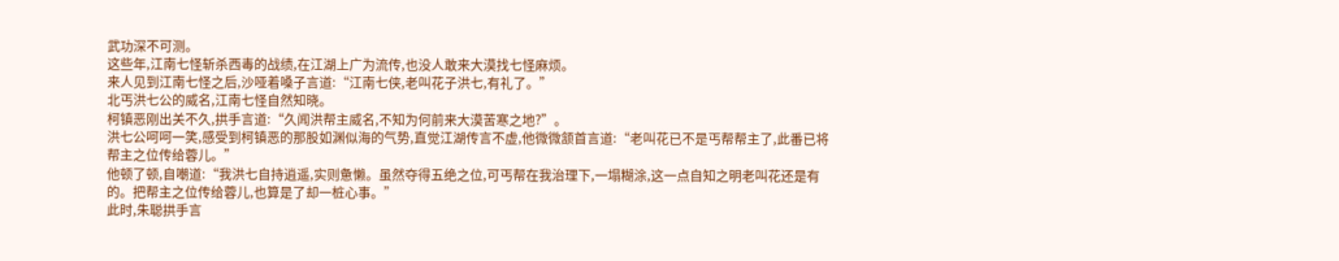武功深不可测。
这些年,江南七怪斩杀西毒的战绩,在江湖上广为流传,也没人敢来大漠找七怪麻烦。
来人见到江南七怪之后,沙哑着嗓子言道:“江南七侠,老叫花子洪七,有礼了。”
北丐洪七公的威名,江南七怪自然知晓。
柯镇恶刚出关不久,拱手言道:“久闻洪帮主威名,不知为何前来大漠苦寒之地?”。
洪七公呵呵一笑,感受到柯镇恶的那股如渊似海的气势,直觉江湖传言不虚,他微微颔首言道:“老叫花已不是丐帮帮主了,此番已将帮主之位传给蓉儿。”
他顿了顿,自嘲道:“我洪七自持逍遥,实则惫懒。虽然夺得五绝之位,可丐帮在我治理下,一塌糊涂,这一点自知之明老叫花还是有的。把帮主之位传给蓉儿,也算是了却一桩心事。”
此时,朱聪拱手言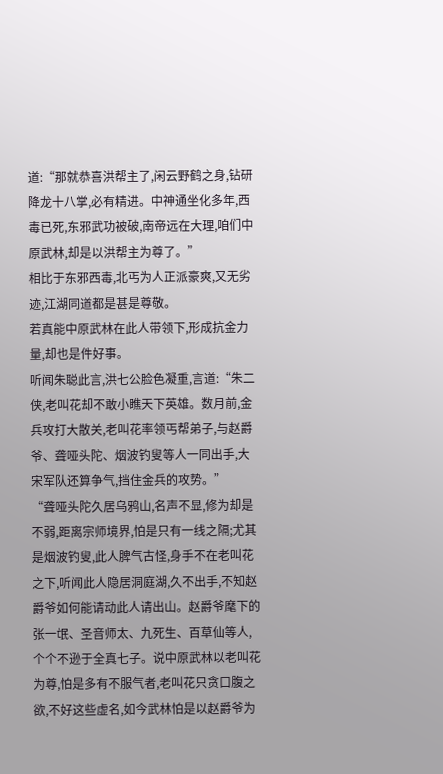道:“那就恭喜洪帮主了,闲云野鹤之身,钻研降龙十八掌,必有精进。中神通坐化多年,西毒已死,东邪武功被破,南帝远在大理,咱们中原武林,却是以洪帮主为尊了。”
相比于东邪西毒,北丐为人正派豪爽,又无劣迹,江湖同道都是甚是尊敬。
若真能中原武林在此人带领下,形成抗金力量,却也是件好事。
听闻朱聪此言,洪七公脸色凝重,言道:“朱二侠,老叫花却不敢小瞧天下英雄。数月前,金兵攻打大散关,老叫花率领丐帮弟子,与赵爵爷、聋哑头陀、烟波钓叟等人一同出手,大宋军队还算争气,挡住金兵的攻势。”
“聋哑头陀久居乌鸦山,名声不显,修为却是不弱,距离宗师境界,怕是只有一线之隔;尤其是烟波钓叟,此人脾气古怪,身手不在老叫花之下,听闻此人隐居洞庭湖,久不出手,不知赵爵爷如何能请动此人请出山。赵爵爷麾下的张一氓、圣音师太、九死生、百草仙等人,个个不逊于全真七子。说中原武林以老叫花为尊,怕是多有不服气者,老叫花只贪口腹之欲,不好这些虚名,如今武林怕是以赵爵爷为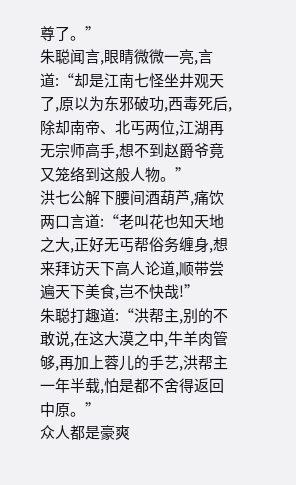尊了。”
朱聪闻言,眼睛微微一亮,言道:“却是江南七怪坐井观天了,原以为东邪破功,西毒死后,除却南帝、北丐两位,江湖再无宗师高手,想不到赵爵爷竟又笼络到这般人物。”
洪七公解下腰间酒葫芦,痛饮两口言道:“老叫花也知天地之大,正好无丐帮俗务缠身,想来拜访天下高人论道,顺带尝遍天下美食,岂不快哉!”
朱聪打趣道:“洪帮主,别的不敢说,在这大漠之中,牛羊肉管够,再加上蓉儿的手艺,洪帮主一年半载,怕是都不舍得返回中原。”
众人都是豪爽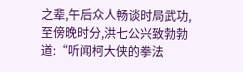之辈,午后众人畅谈时局武功,至傍晚时分,洪七公兴致勃勃道:“听闻柯大侠的拳法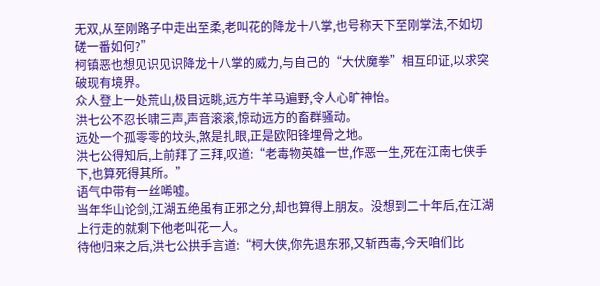无双,从至刚路子中走出至柔,老叫花的降龙十八掌,也号称天下至刚掌法,不如切磋一番如何?”
柯镇恶也想见识见识降龙十八掌的威力,与自己的“大伏魔拳”相互印证,以求突破现有境界。
众人登上一处荒山,极目远眺,远方牛羊马遍野,令人心旷神怡。
洪七公不忍长啸三声,声音滚滚,惊动远方的畜群骚动。
远处一个孤零零的坟头,煞是扎眼,正是欧阳锋埋骨之地。
洪七公得知后,上前拜了三拜,叹道:“老毒物英雄一世,作恶一生,死在江南七侠手下,也算死得其所。”
语气中带有一丝唏嘘。
当年华山论剑,江湖五绝虽有正邪之分,却也算得上朋友。没想到二十年后,在江湖上行走的就剩下他老叫花一人。
待他归来之后,洪七公拱手言道:“柯大侠,你先退东邪,又斩西毒,今天咱们比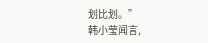划比划。”
韩小莹闻言,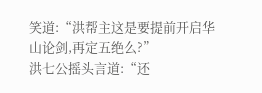笑道:“洪帮主这是要提前开启华山论剑,再定五绝么?”
洪七公摇头言道:“还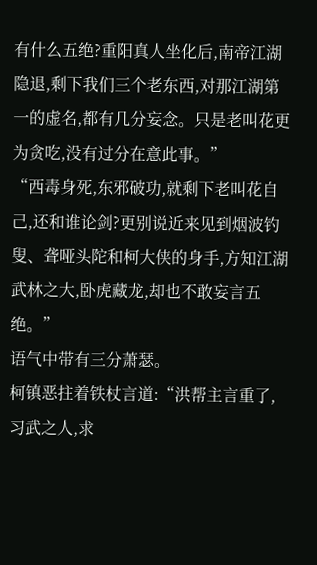有什么五绝?重阳真人坐化后,南帝江湖隐退,剩下我们三个老东西,对那江湖第一的虚名,都有几分妄念。只是老叫花更为贪吃,没有过分在意此事。”
“西毒身死,东邪破功,就剩下老叫花自己,还和谁论剑?更别说近来见到烟波钓叟、聋哑头陀和柯大侠的身手,方知江湖武林之大,卧虎藏龙,却也不敢妄言五绝。”
语气中带有三分萧瑟。
柯镇恶拄着铁杖言道:“洪帮主言重了,习武之人,求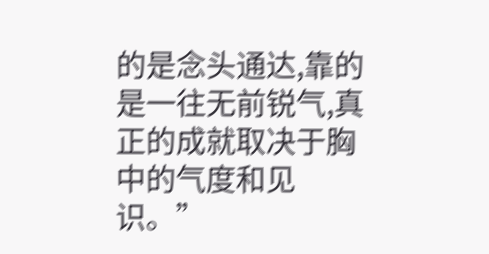的是念头通达,靠的是一往无前锐气,真正的成就取决于胸中的气度和见识。”